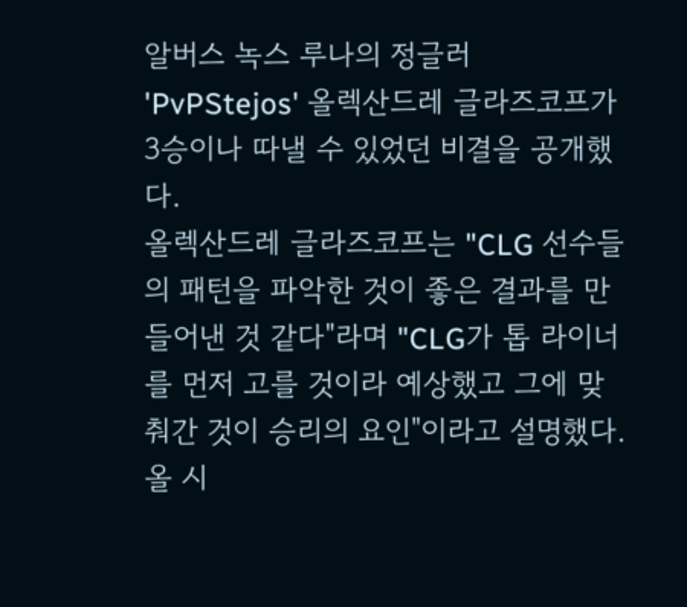알버스 녹스 루나의 정글러 'PvPStejos' 올렉산드레 글라즈코프가 3승이나 따낼 수 있었던 비결을 공개했다.
올렉산드레 글라즈코프는 "CLG 선수들의 패턴을 파악한 것이 좋은 결과를 만들어낸 것 같다"라며 "CLG가 톱 라이너를 먼저 고를 것이라 예상했고 그에 맞춰간 것이 승리의 요인"이라고 설명했다.
올 시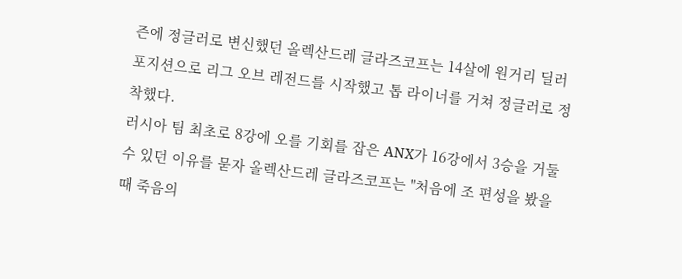즌에 정글러로 변신했던 올렉산드레 글라즈코프는 14살에 원거리 딜러 포지션으로 리그 오브 레전드를 시작했고 톱 라이너를 거쳐 정글러로 정착했다.
러시아 팀 최초로 8강에 오를 기회를 잡은 ANX가 16강에서 3승을 거둘 수 있던 이유를 묻자 올렉산드레 글라즈코프는 "처음에 조 편성을 봤을 때 죽음의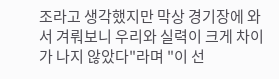조라고 생각했지만 막상 경기장에 와서 겨뤄보니 우리와 실력이 크게 차이가 나지 않았다"라며 "이 선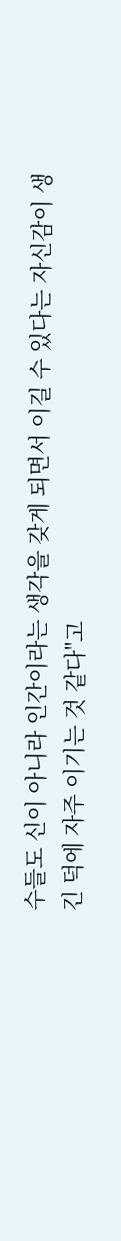수들도 신이 아니라 인간이라는 생각을 갖게 되면서 이길 수 있다는 자신감이 생긴 덕에 자주 이기는 것 같다"고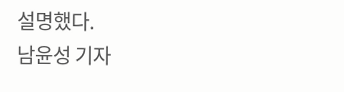설명했다.
남윤성 기자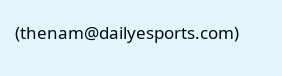(thenam@dailyesports.com)